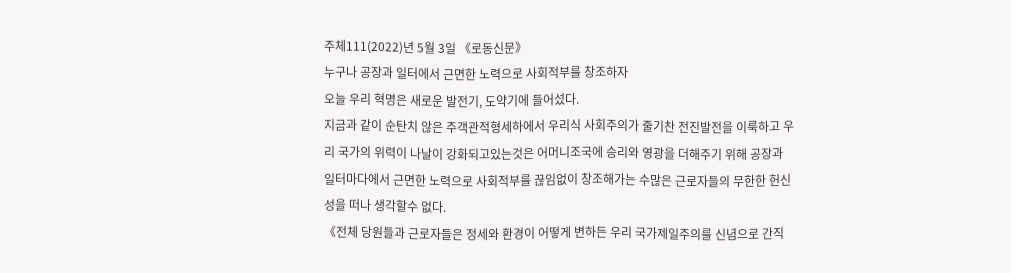주체111(2022)년 5월 3일 《로동신문》
누구나 공장과 일터에서 근면한 노력으로 사회적부를 창조하자
오늘 우리 혁명은 새로운 발전기, 도약기에 들어섰다.
지금과 같이 순탄치 않은 주객관적형세하에서 우리식 사회주의가 줄기찬 전진발전을 이룩하고 우리 국가의 위력이 나날이 강화되고있는것은 어머니조국에 승리와 영광을 더해주기 위해 공장과 일터마다에서 근면한 노력으로 사회적부를 끊임없이 창조해가는 수많은 근로자들의 무한한 헌신성을 떠나 생각할수 없다.
《전체 당원들과 근로자들은 정세와 환경이 어떻게 변하든 우리 국가제일주의를 신념으로 간직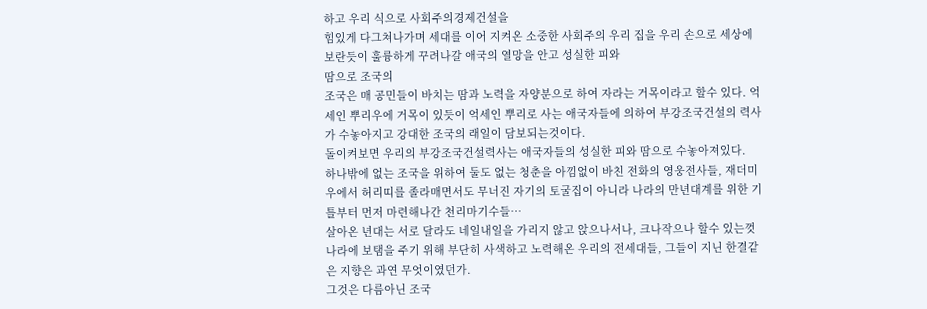하고 우리 식으로 사회주의경제건설을
힘있게 다그쳐나가며 세대를 이어 지켜온 소중한 사회주의 우리 집을 우리 손으로 세상에 보란듯이 훌륭하게 꾸려나갈 애국의 열망을 안고 성실한 피와
땀으로 조국의
조국은 매 공민들이 바치는 땀과 노력을 자양분으로 하여 자라는 거목이라고 할수 있다. 억세인 뿌리우에 거목이 있듯이 억세인 뿌리로 사는 애국자들에 의하여 부강조국건설의 력사가 수놓아지고 강대한 조국의 래일이 담보되는것이다.
돌이켜보면 우리의 부강조국건설력사는 애국자들의 성실한 피와 땀으로 수놓아져있다.
하나밖에 없는 조국을 위하여 둘도 없는 청춘을 아낌없이 바친 전화의 영웅전사들, 재더미우에서 허리띠를 졸라매면서도 무너진 자기의 토굴집이 아니라 나라의 만년대계를 위한 기틀부터 먼저 마련해나간 천리마기수들…
살아온 년대는 서로 달라도 네일내일을 가리지 않고 앉으나서나, 크나작으나 할수 있는껏 나라에 보탬을 주기 위해 부단히 사색하고 노력해온 우리의 전세대들, 그들이 지닌 한결같은 지향은 과연 무엇이였던가.
그것은 다름아닌 조국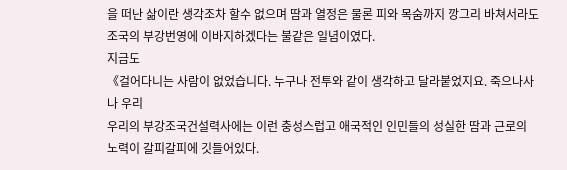을 떠난 삶이란 생각조차 할수 없으며 땀과 열정은 물론 피와 목숨까지 깡그리 바쳐서라도 조국의 부강번영에 이바지하겠다는 불같은 일념이였다.
지금도
《걸어다니는 사람이 없었습니다. 누구나 전투와 같이 생각하고 달라붙었지요. 죽으나사나 우리
우리의 부강조국건설력사에는 이런 충성스럽고 애국적인 인민들의 성실한 땀과 근로의 노력이 갈피갈피에 깃들어있다.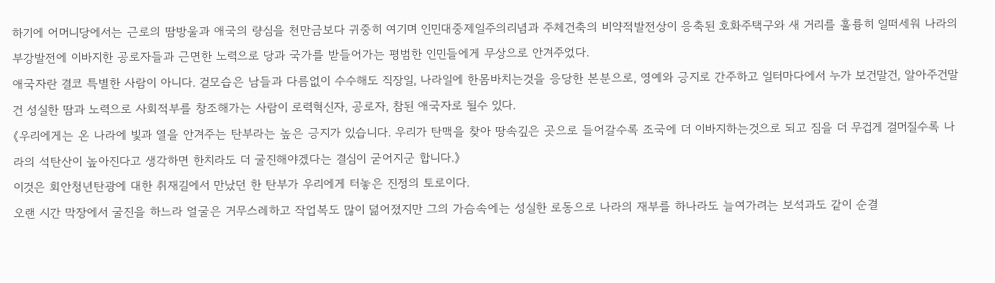하기에 어머니당에서는 근로의 땀방울과 애국의 량심을 천만금보다 귀중히 여기며 인민대중제일주의리념과 주체건축의 비약적발전상이 응축된 호화주택구와 새 거리를 훌륭히 일떠세워 나라의 부강발전에 이바지한 공로자들과 근면한 노력으로 당과 국가를 받들어가는 평범한 인민들에게 무상으로 안겨주었다.
애국자란 결코 특별한 사람이 아니다. 겉모습은 남들과 다름없이 수수해도 직장일, 나라일에 한몸바치는것을 응당한 본분으로, 영예와 긍지로 간주하고 일터마다에서 누가 보건말건, 알아주건말건 성실한 땀과 노력으로 사회적부를 창조해가는 사람이 로력혁신자, 공로자, 참된 애국자로 될수 있다.
《우리에게는 온 나라에 빛과 열을 안겨주는 탄부라는 높은 긍지가 있습니다. 우리가 탄맥을 찾아 땅속깊은 곳으로 들어갈수록 조국에 더 이바지하는것으로 되고 짐을 더 무겁게 걸머질수록 나라의 석탄산이 높아진다고 생각하면 한치라도 더 굴진해야겠다는 결심이 굳어지군 합니다.》
이것은 회안청년탄광에 대한 취재길에서 만났던 한 탄부가 우리에게 터놓은 진정의 토로이다.
오랜 시간 막장에서 굴진을 하느라 얼굴은 거무스레하고 작업복도 많이 덞어졌지만 그의 가슴속에는 성실한 로동으로 나라의 재부를 하나라도 늘여가려는 보석과도 같이 순결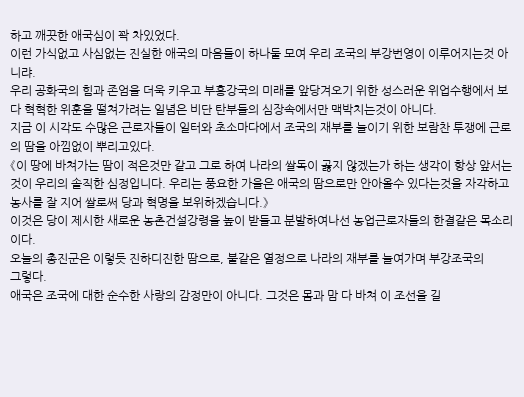하고 깨끗한 애국심이 꽉 차있었다.
이런 가식없고 사심없는 진실한 애국의 마음들이 하나둘 모여 우리 조국의 부강번영이 이루어지는것 아니랴.
우리 공화국의 힘과 존엄을 더욱 키우고 부흥강국의 미래를 앞당겨오기 위한 성스러운 위업수행에서 보다 혁혁한 위훈을 떨쳐가려는 일념은 비단 탄부들의 심장속에서만 맥박치는것이 아니다.
지금 이 시각도 수많은 근로자들이 일터와 초소마다에서 조국의 재부를 늘이기 위한 보람찬 투쟁에 근로의 땀을 아낌없이 뿌리고있다.
《이 땅에 바쳐가는 땀이 적은것만 같고 그로 하여 나라의 쌀독이 곯지 않겠는가 하는 생각이 항상 앞서는것이 우리의 솔직한 심정입니다. 우리는 풍요한 가을은 애국의 땀으로만 안아올수 있다는것을 자각하고 농사를 잘 지어 쌀로써 당과 혁명을 보위하겠습니다.》
이것은 당이 제시한 새로운 농촌건설강령을 높이 받들고 분발하여나선 농업근로자들의 한결같은 목소리이다.
오늘의 총진군은 이렇듯 진하디진한 땀으로, 불같은 열정으로 나라의 재부를 늘여가며 부강조국의
그렇다.
애국은 조국에 대한 순수한 사랑의 감정만이 아니다. 그것은 몸과 맘 다 바쳐 이 조선을 길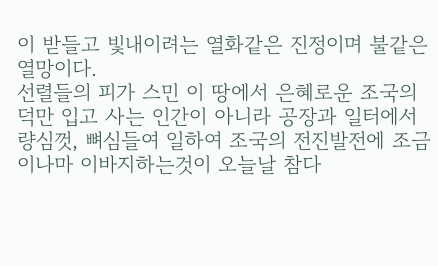이 받들고 빛내이려는 열화같은 진정이며 불같은 열망이다.
선렬들의 피가 스민 이 땅에서 은혜로운 조국의 덕만 입고 사는 인간이 아니라 공장과 일터에서 량심껏, 뼈심들여 일하여 조국의 전진발전에 조금이나마 이바지하는것이 오늘날 참다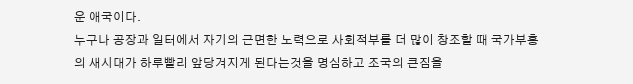운 애국이다.
누구나 공장과 일터에서 자기의 근면한 노력으로 사회적부를 더 많이 창조할 때 국가부흥의 새시대가 하루빨리 앞당겨지게 된다는것을 명심하고 조국의 큰짐을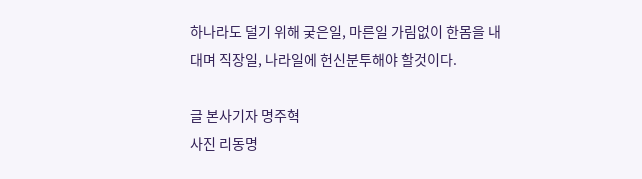하나라도 덜기 위해 궂은일, 마른일 가림없이 한몸을 내대며 직장일, 나라일에 헌신분투해야 할것이다.

글 본사기자 명주혁
사진 리동명